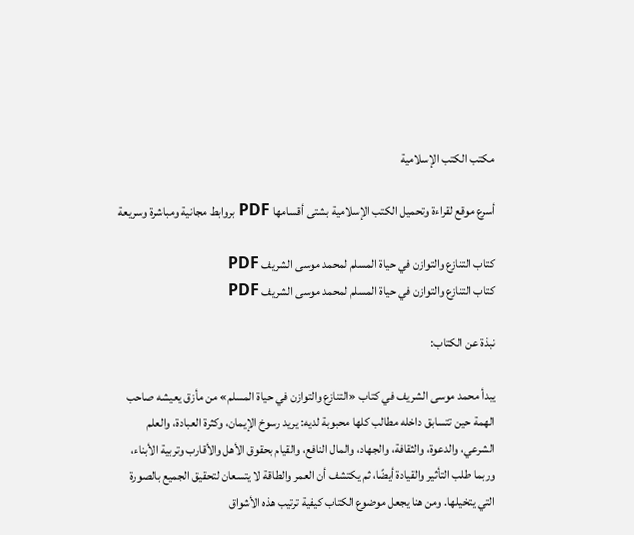مكتب الكتب الإسلامية

أسرع موقع لقراءة وتحميل الكتب الإسلامية بشتى أقسامها PDF بروابط مجانية ومباشرة وسريعة

كتاب التنازع والتوازن في حياة المسلم لمحمد موسى الشريف PDF
كتاب التنازع والتوازن في حياة المسلم لمحمد موسى الشريف PDF

نبذة عن الكتاب:

يبدأ محمد موسى الشريف في كتاب «التنازع والتوازن في حياة المسلم» من مأزق يعيشه صاحب الهمة حين تتسابق داخله مطالب كلها محبوبة لديه: يريد رسوخ الإيمان، وكثرة العبادة، والعلم الشرعي، والدعوة، والثقافة، والجهاد، والمال النافع، والقيام بحقوق الأهل والأقارب وتربية الأبناء، وربما طلب التأثير والقيادة أيضًا، ثم يكتشف أن العمر والطاقة لا يتسعان لتحقيق الجميع بالصورة التي يتخيلها. ومن هنا يجعل موضوع الكتاب كيفية ترتيب هذه الأشواق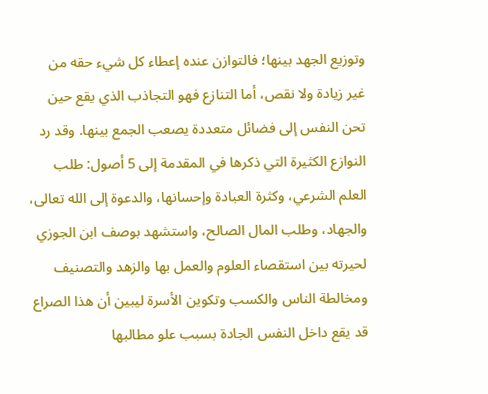وتوزيع الجهد بينها؛ فالتوازن عنده إعطاء كل شيء حقه من غير زيادة ولا نقص، أما التنازع فهو التجاذب الذي يقع حين تحن النفس إلى فضائل متعددة يصعب الجمع بينها. وقد رد النوازع الكثيرة التي ذكرها في المقدمة إلى 5 أصول: طلب العلم الشرعي، وكثرة العبادة وإحسانها، والدعوة إلى الله تعالى، والجهاد، وطلب المال الصالح، واستشهد بوصف ابن الجوزي لحيرته بين استقصاء العلوم والعمل بها والزهد والتصنيف ومخالطة الناس والكسب وتكوين الأسرة ليبين أن هذا الصراع قد يقع داخل النفس الجادة بسبب علو مطالبها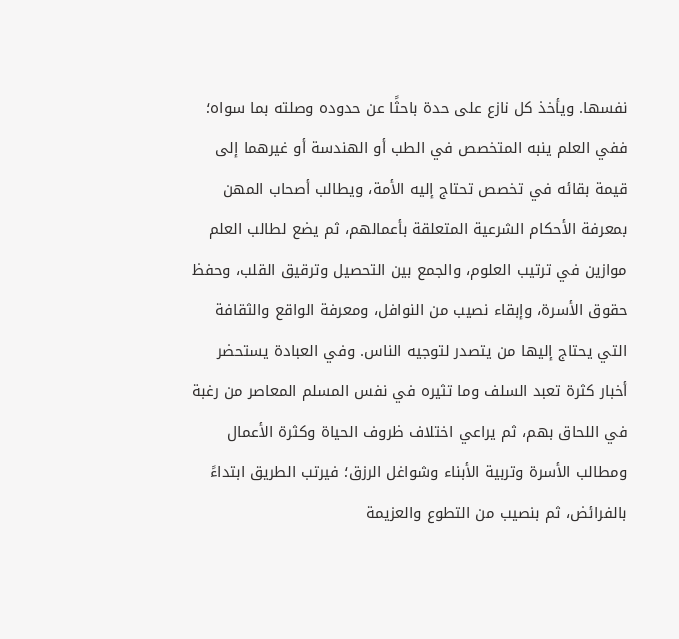نفسها. ويأخذ كل نازع على حدة باحثًا عن حدوده وصلته بما سواه؛ ففي العلم ينبه المتخصص في الطب أو الهندسة أو غيرهما إلى قيمة بقائه في تخصص تحتاج إليه الأمة، ويطالب أصحاب المهن بمعرفة الأحكام الشرعية المتعلقة بأعمالهم، ثم يضع لطالب العلم موازين في ترتيب العلوم، والجمع بين التحصيل وترقيق القلب، وحفظ حقوق الأسرة، وإبقاء نصيب من النوافل، ومعرفة الواقع والثقافة التي يحتاج إليها من يتصدر لتوجيه الناس. وفي العبادة يستحضر أخبار كثرة تعبد السلف وما تثيره في نفس المسلم المعاصر من رغبة في اللحاق بهم، ثم يراعي اختلاف ظروف الحياة وكثرة الأعمال ومطالب الأسرة وتربية الأبناء وشواغل الرزق؛ فيرتب الطريق ابتداءً بالفرائض، ثم بنصيب من التطوع والعزيمة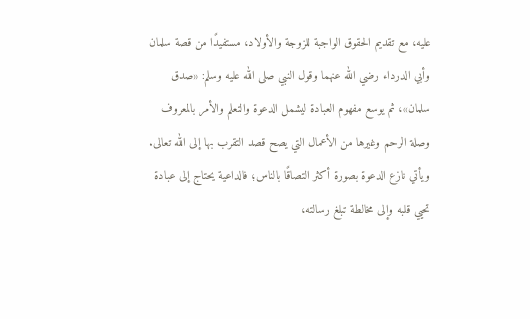عليه، مع تقديم الحقوق الواجبة للزوجة والأولاد، مستفيدًا من قصة سلمان وأبي الدرداء رضي الله عنهما وقول النبي صلى الله عليه وسلم: «صدق سلمان»، ثم يوسع مفهوم العبادة ليشمل الدعوة والتعلم والأمر بالمعروف وصلة الرحم وغيرها من الأعمال التي يصح قصد التقرب بها إلى الله تعالى. ويأتي نازع الدعوة بصورة أكثر التصاقًا بالناس؛ فالداعية يحتاج إلى عبادة تحيي قلبه وإلى مخالطة تبلغ رسالته،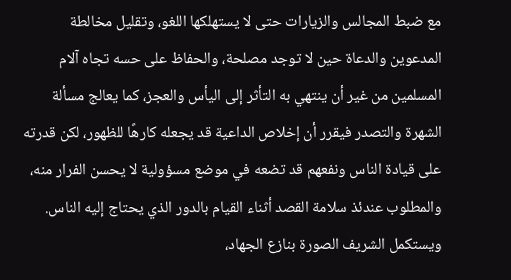مع ضبط المجالس والزيارات حتى لا يستهلكها اللغو، وتقليل مخالطة المدعوين والدعاة حين لا توجد مصلحة، والحفاظ على حسه تجاه آلام المسلمين من غير أن ينتهي به التأثر إلى اليأس والعجز، كما يعالج مسألة الشهرة والتصدر فيقرر أن إخلاص الداعية قد يجعله كارهًا للظهور، لكن قدرته على قيادة الناس ونفعهم قد تضعه في موضع مسؤولية لا يحسن الفرار منه، والمطلوب عندئذ سلامة القصد أثناء القيام بالدور الذي يحتاج إليه الناس.
ويستكمل الشريف الصورة بنازع الجهاد،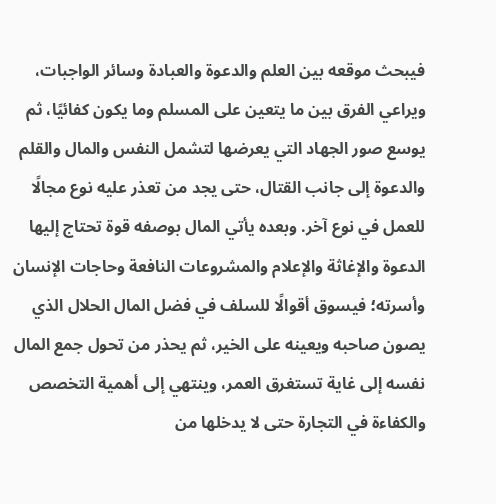فيبحث موقعه بين العلم والدعوة والعبادة وسائر الواجبات، ويراعي الفرق بين ما يتعين على المسلم وما يكون كفائيًا، ثم يوسع صور الجهاد التي يعرضها لتشمل النفس والمال والقلم والدعوة إلى جانب القتال، حتى يجد من تعذر عليه نوع مجالًا للعمل في نوع آخر. وبعده يأتي المال بوصفه قوة تحتاج إليها الدعوة والإغاثة والإعلام والمشروعات النافعة وحاجات الإنسان وأسرته؛ فيسوق أقوالًا للسلف في فضل المال الحلال الذي يصون صاحبه ويعينه على الخير، ثم يحذر من تحول جمع المال نفسه إلى غاية تستغرق العمر، وينتهي إلى أهمية التخصص والكفاءة في التجارة حتى لا يدخلها من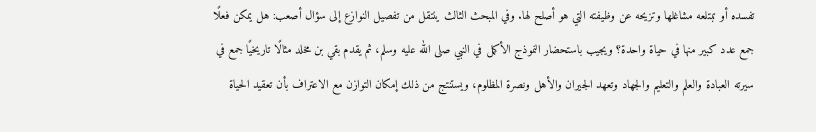تفسده أو تبتلعه مشاغلها وتزيحه عن وظيفته التي هو أصلح لها. وفي المبحث الثالث ينتقل من تفصيل النوازع إلى سؤال أصعب: هل يمكن فعلًا جمع عدد كبير منها في حياة واحدة؟ ويجيب باستحضار النموذج الأكمل في النبي صلى الله عليه وسلم، ثم يقدم بقي بن مخلد مثالًا تاريخيًا جمع في سيرته العبادة والعلم والتعليم والجهاد وتعهد الجيران والأهل ونصرة المظلوم، ويستنتج من ذلك إمكان التوازن مع الاعتراف بأن تعقيد الحياة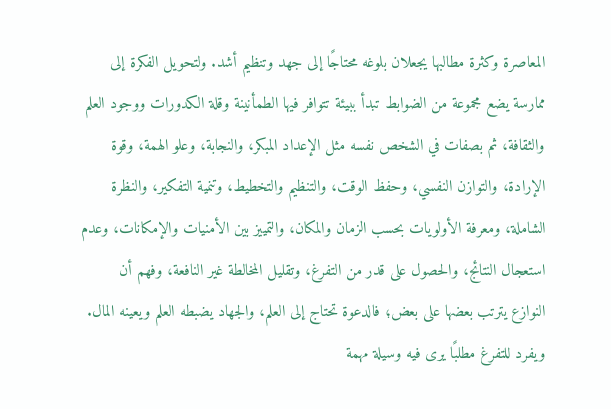المعاصرة وكثرة مطالبها يجعلان بلوغه محتاجًا إلى جهد وتنظيم أشد. ولتحويل الفكرة إلى ممارسة يضع مجموعة من الضوابط تبدأ ببيئة تتوافر فيها الطمأنينة وقلة الكدورات ووجود العلم والثقافة، ثم بصفات في الشخص نفسه مثل الإعداد المبكر، والنجابة، وعلو الهمة، وقوة الإرادة، والتوازن النفسي، وحفظ الوقت، والتنظيم والتخطيط، وتنمية التفكير، والنظرة الشاملة، ومعرفة الأولويات بحسب الزمان والمكان، والتمييز بين الأمنيات والإمكانات، وعدم استعجال النتائج، والحصول على قدر من التفرغ، وتقليل المخالطة غير النافعة، وفهم أن النوازع يترتب بعضها على بعض؛ فالدعوة تحتاج إلى العلم، والجهاد يضبطه العلم ويعينه المال. ويفرد للتفرغ مطلبًا يرى فيه وسيلة مهمة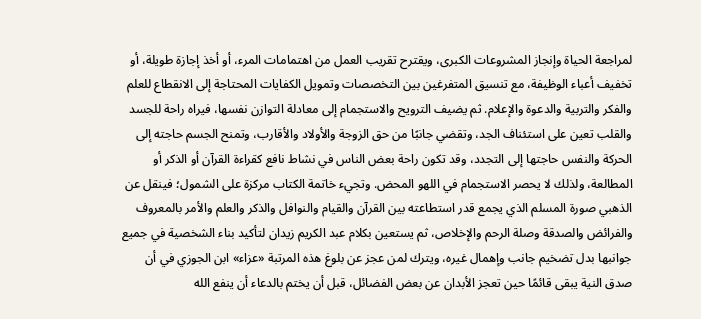لمراجعة الحياة وإنجاز المشروعات الكبرى، ويقترح تقريب العمل من اهتمامات المرء، أو أخذ إجازة طويلة، أو تخفيف أعباء الوظيفة، مع تنسيق المتفرغين بين التخصصات وتمويل الكفايات المحتاجة إلى الانقطاع للعلم والفكر والتربية والدعوة والإعلام. ثم يضيف الترويح والاستجمام إلى معادلة التوازن نفسها، فيراه راحة للجسد والقلب تعين على استئناف الجد، وتقضي جانبًا من حق الزوجة والأولاد والأقارب، وتمنح الجسم حاجته إلى الحركة والنفس حاجتها إلى التجدد، وقد تكون راحة بعض الناس في نشاط نافع كقراءة القرآن أو الذكر أو المطالعة، ولذلك لا يحصر الاستجمام في اللهو المحض. وتجيء خاتمة الكتاب مركزة على الشمول؛ فينقل عن الذهبي صورة المسلم الذي يجمع قدر استطاعته بين القرآن والقيام والنوافل والذكر والعلم والأمر بالمعروف والفرائض والصدقة وصلة الرحم والإخلاص، ثم يستعين بكلام عبد الكريم زيدان لتأكيد بناء الشخصية في جميع جوانبها بدل تضخيم جانب وإهمال غيره، ويترك لمن عجز عن بلوغ هذه المرتبة «عزاء» ابن الجوزي في أن صدق النية يبقى قائمًا حين تعجز الأبدان عن بعض الفضائل، قبل أن يختم بالدعاء أن ينفع الله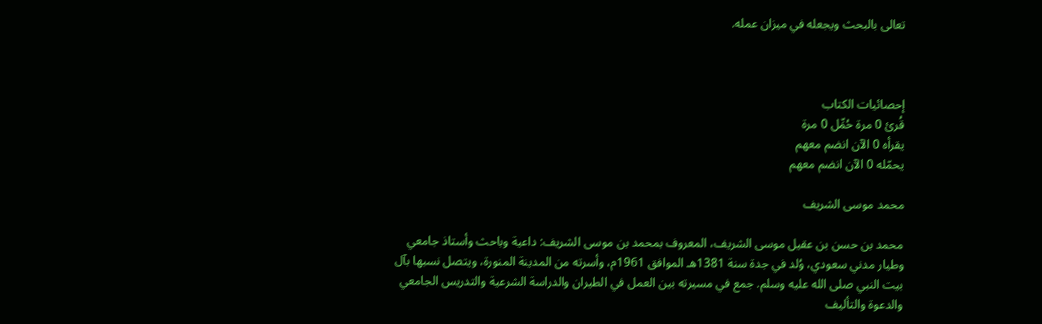تعالى بالبحث ويجعله في ميزان عمله.



إحصائيات الكتاب
قُرئ 0 مرة حُمِّل 0 مرة
يقرأه 0 الآن انضم معهم
يحمّله 0 الآن انضم معهم

محمد موسى الشريف

محمد بن حسن بن عقيل موسى الشريف، المعروف بمحمد بن موسى الشريف: داعية وباحث وأستاذ جامعي وطيار مدني سعودي، وُلد في جدة سنة 1381هـ الموافق 1961م، وأسرته من المدينة المنورة، ويتصل نسبها بآل بيت النبي صلى الله عليه وسلم. جمع في مسيرته بين العمل في الطيران والدراسة الشرعية والتدريس الجامعي والدعوة والتأليف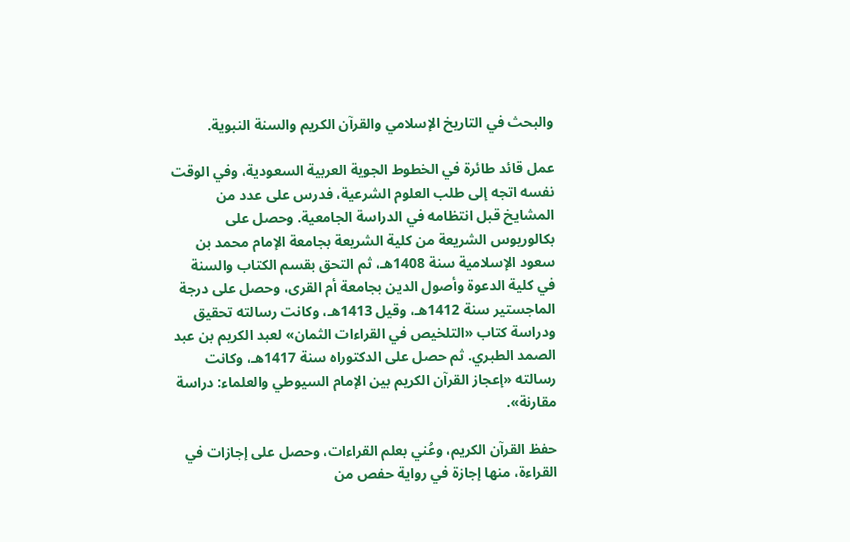والبحث في التاريخ الإسلامي والقرآن الكريم والسنة النبوية.

عمل قائد طائرة في الخطوط الجوية العربية السعودية، وفي الوقت نفسه اتجه إلى طلب العلوم الشرعية، فدرس على عدد من المشايخ قبل انتظامه في الدراسة الجامعية. وحصل على بكالوريوس الشريعة من كلية الشريعة بجامعة الإمام محمد بن سعود الإسلامية سنة 1408هـ، ثم التحق بقسم الكتاب والسنة في كلية الدعوة وأصول الدين بجامعة أم القرى، وحصل على درجة الماجستير سنة 1412هـ، وقيل 1413هـ، وكانت رسالته تحقيق ودراسة كتاب «التلخيص في القراءات الثمان» لعبد الكريم بن عبد الصمد الطبري. ثم حصل على الدكتوراه سنة 1417هـ، وكانت رسالته «إعجاز القرآن الكريم بين الإمام السيوطي والعلماء: دراسة مقارنة».

حفظ القرآن الكريم، وعُني بعلم القراءات، وحصل على إجازات في القراءة، منها إجازة في رواية حفص من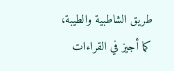طريق الشاطبية والطيبة، كما أجيز في القراءات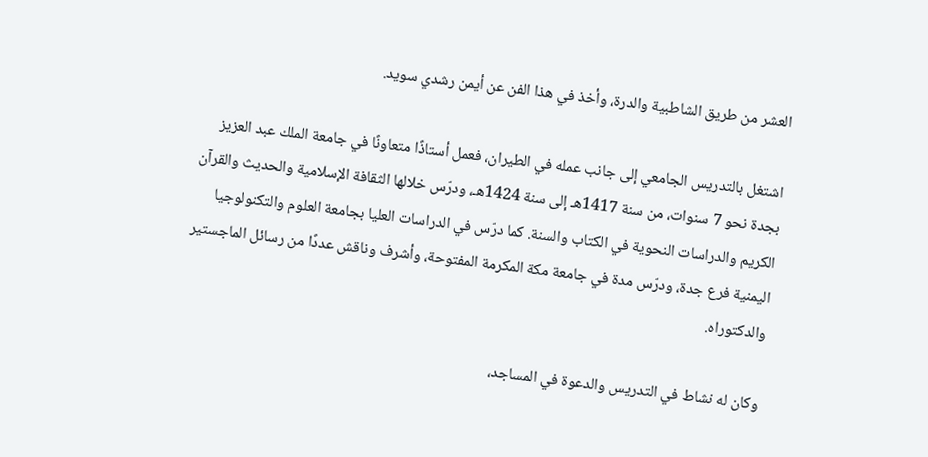العشر من طريق الشاطبية والدرة، وأخذ في هذا الفن عن أيمن رشدي سويد.

اشتغل بالتدريس الجامعي إلى جانب عمله في الطيران، فعمل أستاذًا متعاونًا في جامعة الملك عبد العزيز بجدة نحو 7 سنوات، من سنة 1417هـ إلى سنة 1424هـ، ودرّس خلالها الثقافة الإسلامية والحديث والقرآن الكريم والدراسات النحوية في الكتاب والسنة. كما درّس في الدراسات العليا بجامعة العلوم والتكنولوجيا اليمنية فرع جدة، ودرّس مدة في جامعة مكة المكرمة المفتوحة، وأشرف وناقش عددًا من رسائل الماجستير والدكتوراه.

وكان له نشاط في التدريس والدعوة في المساجد،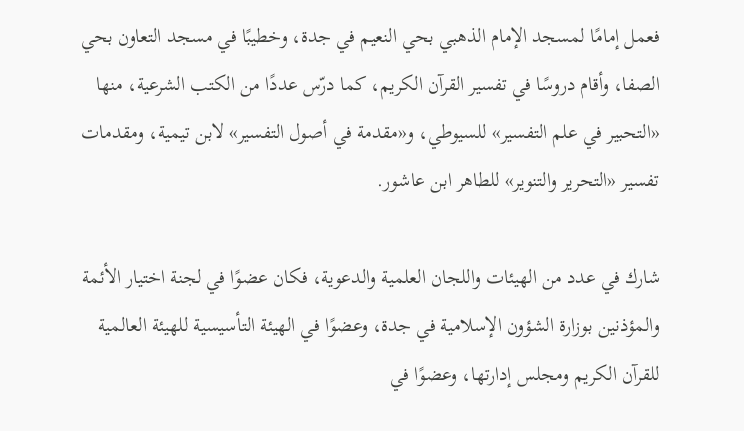فعمل إمامًا لمسجد الإمام الذهبي بحي النعيم في جدة، وخطيبًا في مسجد التعاون بحي الصفا، وأقام دروسًا في تفسير القرآن الكريم، كما درّس عددًا من الكتب الشرعية، منها «التحبير في علم التفسير» للسيوطي، و«مقدمة في أصول التفسير» لابن تيمية، ومقدمات تفسير «التحرير والتنوير» للطاهر ابن عاشور.

شارك في عدد من الهيئات واللجان العلمية والدعوية، فكان عضوًا في لجنة اختيار الأئمة والمؤذنين بوزارة الشؤون الإسلامية في جدة، وعضوًا في الهيئة التأسيسية للهيئة العالمية للقرآن الكريم ومجلس إدارتها، وعضوًا في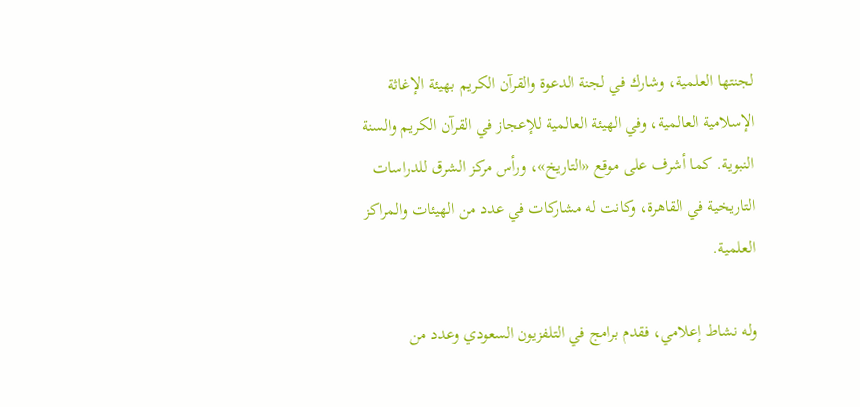لجنتها العلمية، وشارك في لجنة الدعوة والقرآن الكريم بهيئة الإغاثة الإسلامية العالمية، وفي الهيئة العالمية للإعجاز في القرآن الكريم والسنة النبوية. كما أشرف على موقع «التاريخ»، ورأس مركز الشرق للدراسات التاريخية في القاهرة، وكانت له مشاركات في عدد من الهيئات والمراكز العلمية.

وله نشاط إعلامي، فقدم برامج في التلفزيون السعودي وعدد من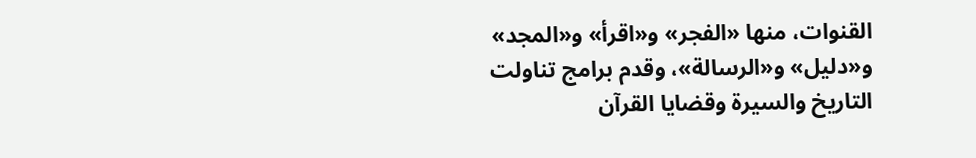القنوات، منها «الفجر» و«اقرأ» و«المجد» و«دليل» و«الرسالة»، وقدم برامج تناولت التاريخ والسيرة وقضايا القرآن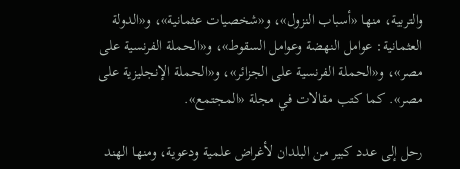والتربية، منها «أسباب النزول»، و«شخصيات عثمانية»، و«الدولة العثمانية: عوامل النهضة وعوامل السقوط»، و«الحملة الفرنسية على مصر»، و«الحملة الفرنسية على الجزائر»، و«الحملة الإنجليزية على مصر». كما كتب مقالات في مجلة «المجتمع».

رحل إلى عدد كبير من البلدان لأغراض علمية ودعوية، ومنها الهند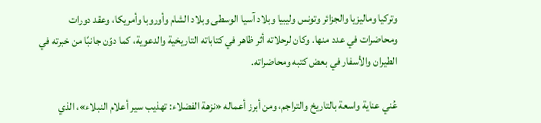وتركيا وماليزيا والجزائر وتونس وليبيا وبلاد آسيا الوسطى وبلاد الشام وأوروبا وأمريكا، وعقد دورات ومحاضرات في عدد منها. وكان لرحلاته أثر ظاهر في كتاباته التاريخية والدعوية، كما دوّن جانبًا من خبرته في الطيران والأسفار في بعض كتبه ومحاضراته.

عُني عناية واسعة بالتاريخ والتراجم، ومن أبرز أعماله «نزهة الفضلاء: تهذيب سير أعلام النبلاء»، الذي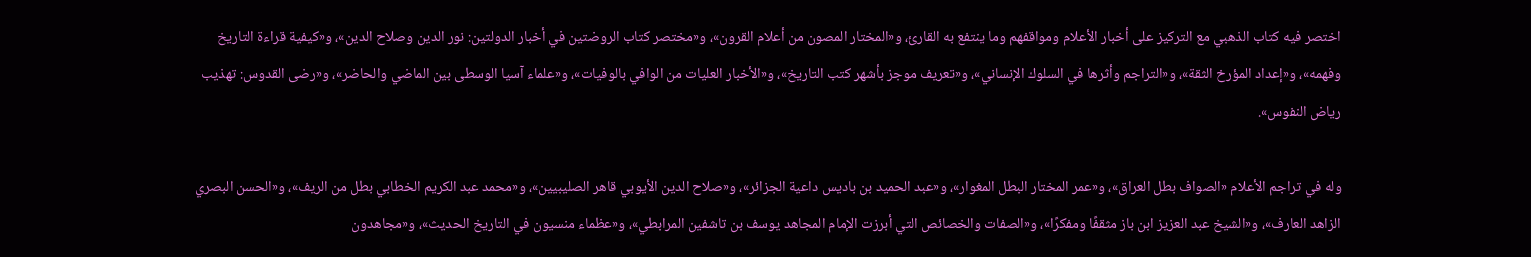اختصر فيه كتاب الذهبي مع التركيز على أخبار الأعلام ومواقفهم وما ينتفع به القارئ، و«المختار المصون من أعلام القرون»، و«مختصر كتاب الروضتين في أخبار الدولتين: نور الدين وصلاح الدين»، و«كيفية قراءة التاريخ وفهمه»، و«إعداد المؤرخ الثقة»، و«التراجم وأثرها في السلوك الإنساني»، و«تعريف موجز بأشهر كتب التاريخ»، و«الأخبار العليات من الوافي بالوفيات»، و«علماء آسيا الوسطى بين الماضي والحاضر»، و«رضى القدوس: تهذيب رياض النفوس».

وله في تراجم الأعلام «الصواف بطل العراق»، و«عمر المختار البطل المغوار»، و«عبد الحميد بن باديس داعية الجزائر»، و«صلاح الدين الأيوبي قاهر الصليبيين»، و«محمد عبد الكريم الخطابي بطل من الريف»، و«الحسن البصري الزاهد العارف»، و«الشيخ عبد العزيز ابن باز مثقفًا ومفكرًا»، و«الصفات والخصائص التي أبرزت الإمام المجاهد يوسف بن تاشفين المرابطي»، و«عظماء منسيون في التاريخ الحديث»، و«مجاهدون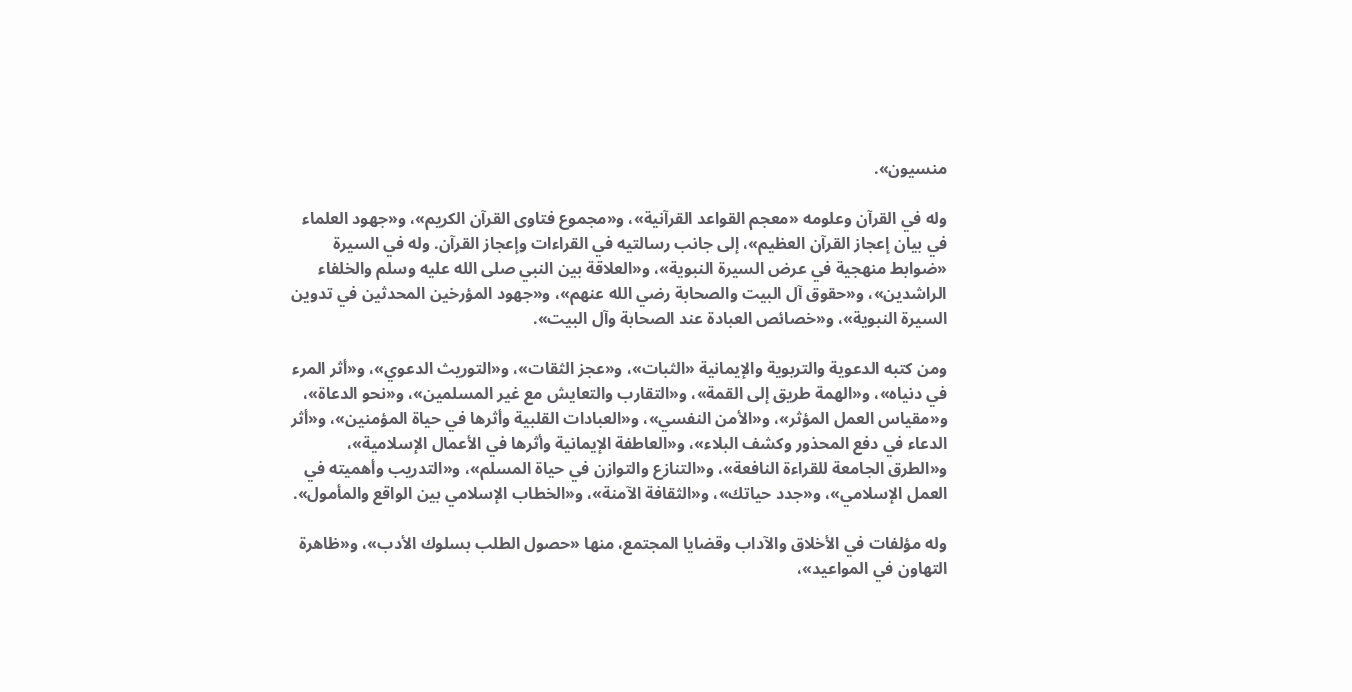منسيون».

وله في القرآن وعلومه «معجم القواعد القرآنية»، و«مجموع فتاوى القرآن الكريم»، و«جهود العلماء في بيان إعجاز القرآن العظيم»، إلى جانب رسالتيه في القراءات وإعجاز القرآن. وله في السيرة «ضوابط منهجية في عرض السيرة النبوية»، و«العلاقة بين النبي صلى الله عليه وسلم والخلفاء الراشدين»، و«حقوق آل البيت والصحابة رضي الله عنهم»، و«جهود المؤرخين المحدثين في تدوين السيرة النبوية»، و«خصائص العبادة عند الصحابة وآل البيت».

ومن كتبه الدعوية والتربوية والإيمانية «الثبات»، و«عجز الثقات»، و«التوريث الدعوي»، و«أثر المرء في دنياه»، و«الهمة طريق إلى القمة»، و«التقارب والتعايش مع غير المسلمين»، و«نحو الدعاة»، و«مقياس العمل المؤثر»، و«الأمن النفسي»، و«العبادات القلبية وأثرها في حياة المؤمنين»، و«أثر الدعاء في دفع المحذور وكشف البلاء»، و«العاطفة الإيمانية وأثرها في الأعمال الإسلامية»، و«الطرق الجامعة للقراءة النافعة»، و«التنازع والتوازن في حياة المسلم»، و«التدريب وأهميته في العمل الإسلامي»، و«جدد حياتك»، و«الثقافة الآمنة»، و«الخطاب الإسلامي بين الواقع والمأمول».

وله مؤلفات في الأخلاق والآداب وقضايا المجتمع، منها «حصول الطلب بسلوك الأدب»، و«ظاهرة التهاون في المواعيد»،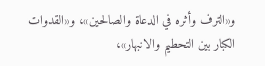و«الترف وأثره في الدعاة والصالحين»، و«القدوات الكبار بين التحطيم والانبهار»،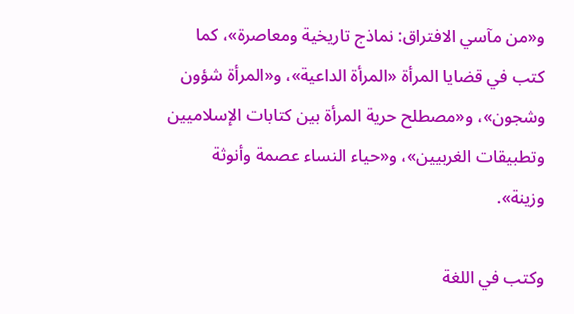و«من مآسي الافتراق: نماذج تاريخية ومعاصرة»، كما كتب في قضايا المرأة «المرأة الداعية»، و«المرأة شؤون وشجون»، و«مصطلح حرية المرأة بين كتابات الإسلاميين وتطبيقات الغربيين»، و«حياء النساء عصمة وأنوثة وزينة».

وكتب في اللغة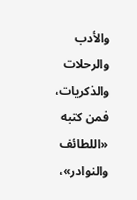والأدب والرحلات والذكريات، فمن كتبه «اللطائف والنوادر»،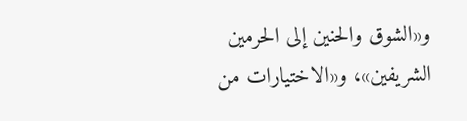و«الشوق والحنين إلى الحرمين الشريفين»، و«الاختيارات من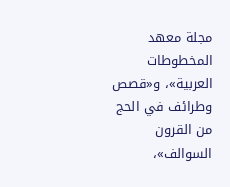مجلة معهد المخطوطات العربية»، و«قصص وطرائف في الحج من القرون السوالف»،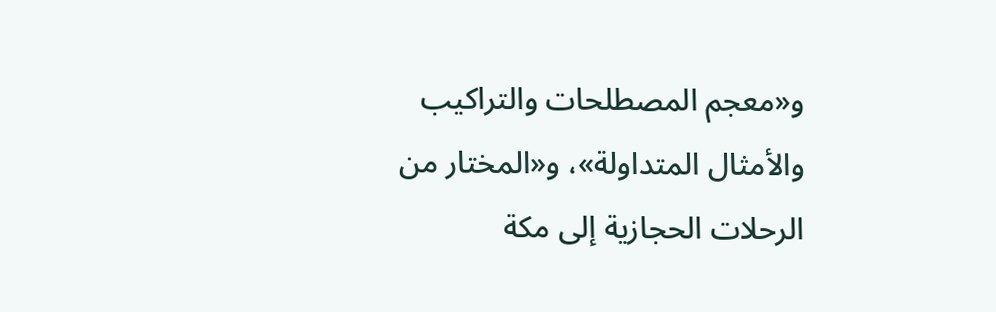و«معجم المصطلحات والتراكيب والأمثال المتداولة»، و«المختار من الرحلات الحجازية إلى مكة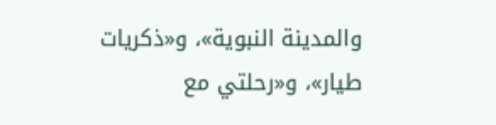والمدينة النبوية»، و«ذكريات طيار»، و«رحلتي مع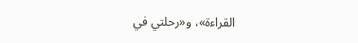القراءة»، و«رحلتي في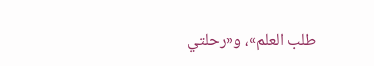طلب العلم»، و«رحلتي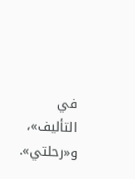في التأليف»، و«رحلتي».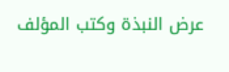عرض النبذة وكتب المؤلف